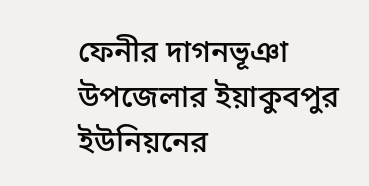ফেনীর দাগনভূঞা উপজেলার ইয়াকুবপুর ইউনিয়নের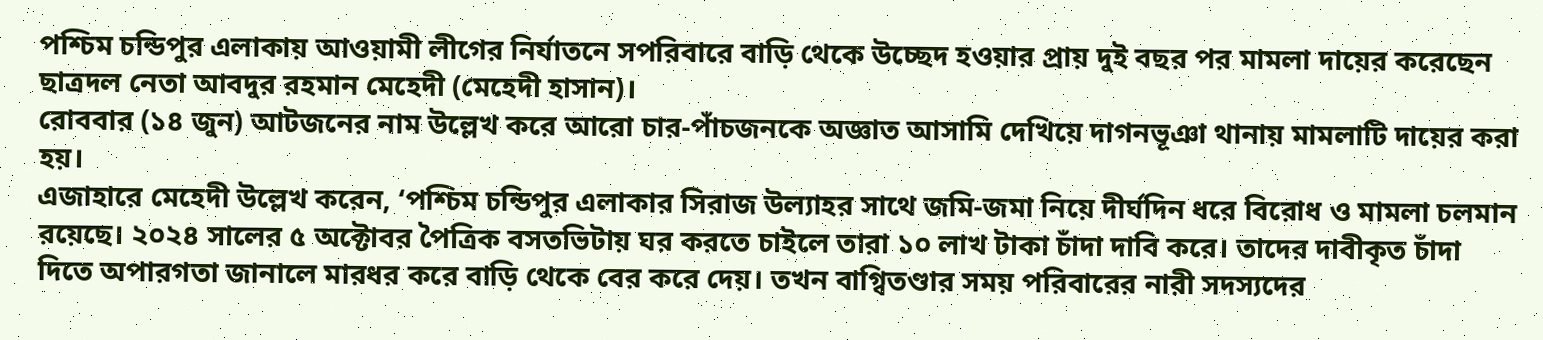পশ্চিম চন্ডিপুর এলাকায় আওয়ামী লীগের নির্যাতনে সপরিবারে বাড়ি থেকে উচ্ছেদ হওয়ার প্রায় দুই বছর পর মামলা দায়ের করেছেন ছাত্রদল নেতা আবদুর রহমান মেহেদী (মেহেদী হাসান)।
রোববার (১৪ জুন) আটজনের নাম উল্লেখ করে আরো চার-পাঁচজনকে অজ্ঞাত আসামি দেখিয়ে দাগনভূঞা থানায় মামলাটি দায়ের করা হয়।
এজাহারে মেহেদী উল্লেখ করেন, ‘পশ্চিম চন্ডিপুর এলাকার সিরাজ উল্যাহর সাথে জমি-জমা নিয়ে দীর্ঘদিন ধরে বিরোধ ও মামলা চলমান রয়েছে। ২০২৪ সালের ৫ অক্টোবর পৈত্রিক বসতভিটায় ঘর করতে চাইলে তারা ১০ লাখ টাকা চাঁদা দাবি করে। তাদের দাবীকৃত চাঁদা দিতে অপারগতা জানালে মারধর করে বাড়ি থেকে বের করে দেয়। তখন বাগ্বিতণ্ডার সময় পরিবারের নারী সদস্যদের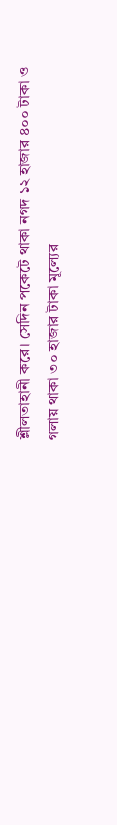শ্লীলতাহানী করে। সেদিন পকেটে থাকা নগদ ১২ হাজার ৪০০ টাকা ও গলায় থাকা ৩০ হাজার টাকা মূল্যের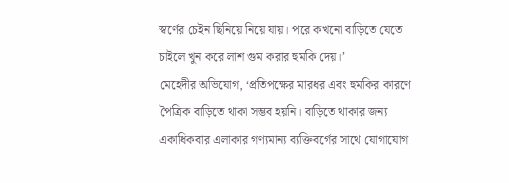স্বর্ণের চেইন ছিনিয়ে নিয়ে যায়। পরে কখনো বাড়িতে যেতে চাইলে খুন করে লাশ গুম করার হুমকি দেয়।’
মেহেদীর অভিযোগ, ‘প্রতিপক্ষের মারধর এবং হুমকির কারণে পৈত্রিক বাড়িতে থাকা সম্ভব হয়নি। বাড়িতে থাকার জন্য একাধিকবার এলাকার গণ্যমান্য ব্যক্তিবর্গের সাথে যোগাযোগ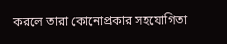করলে তারা কোনোপ্রকার সহযোগিতা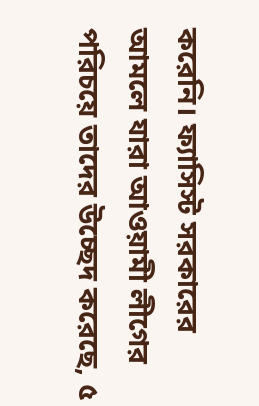করেনি। ফ্যাসিস্ট সরকারের আমলে যারা আওয়ামী লীগের পরিচয়ে তাদের উচ্ছেদ করেছে, ৫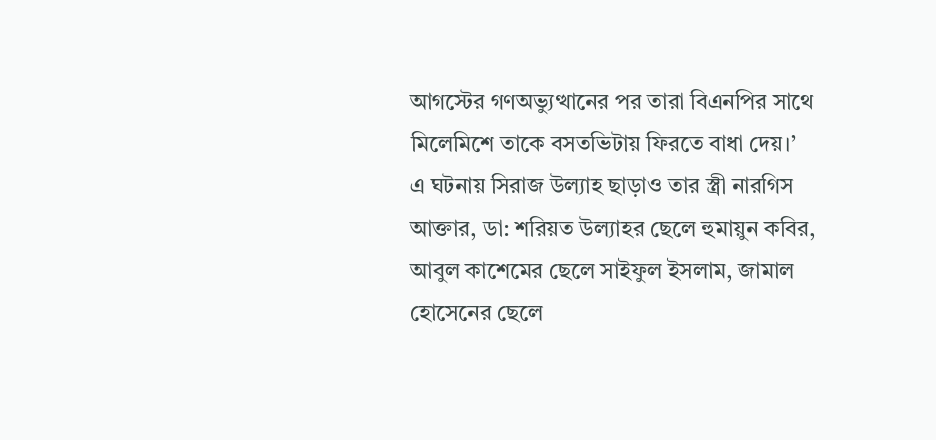আগস্টের গণঅভ্যুত্থানের পর তারা বিএনপির সাথে মিলেমিশে তাকে বসতভিটায় ফিরতে বাধা দেয়।’
এ ঘটনায় সিরাজ উল্যাহ ছাড়াও তার স্ত্রী নারগিস আক্তার, ডা: শরিয়ত উল্যাহর ছেলে হুমায়ুন কবির, আবুল কাশেমের ছেলে সাইফুল ইসলাম, জামাল হোসেনের ছেলে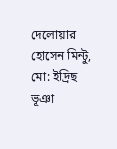দেলোয়ার হোসেন মিন্টু, মো: ইদ্রিছ ভূঞা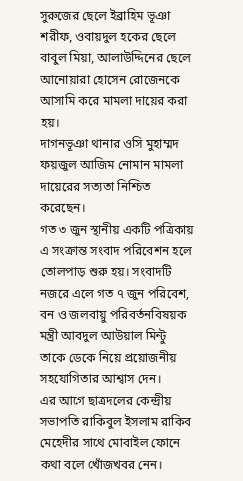সুরুজের ছেলে ইব্রাহিম ভূঞা শরীফ, ওবায়দুল হকের ছেলে বাবুল মিয়া, আলাউদ্দিনের ছেলে আনোয়ারা হোসেন রোজেনকে আসামি করে মামলা দায়ের করা হয়।
দাগনভূঞা থানার ওসি মুহাম্মদ ফয়জুল আজিম নোমান মামলা দায়েরের সত্যতা নিশ্চিত করেছেন।
গত ৩ জুন স্থানীয় একটি পত্রিকায় এ সংক্রান্ত সংবাদ পরিবেশন হলে তোলপাড় শুরু হয়। সংবাদটি নজরে এলে গত ৭ জুন পরিবেশ, বন ও জলবায়ু পরিবর্তনবিষয়ক মন্ত্রী আবদুল আউয়াল মিন্টু তাকে ডেকে নিয়ে প্রয়োজনীয় সহযোগিতার আশ্বাস দেন।
এর আগে ছাত্রদলের কেন্দ্রীয় সভাপতি রাকিবুল ইসলাম রাকিব মেহেদীর সাথে মোবাইল ফোনে কথা বলে খোঁজখবর নেন।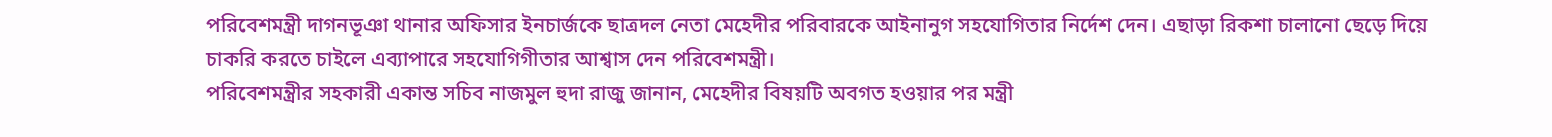পরিবেশমন্ত্রী দাগনভূঞা থানার অফিসার ইনচার্জকে ছাত্রদল নেতা মেহেদীর পরিবারকে আইনানুগ সহযোগিতার নির্দেশ দেন। এছাড়া রিকশা চালানো ছেড়ে দিয়ে চাকরি করতে চাইলে এব্যাপারে সহযোগিগীতার আশ্বাস দেন পরিবেশমন্ত্রী।
পরিবেশমন্ত্রীর সহকারী একান্ত সচিব নাজমুল হুদা রাজু জানান, মেহেদীর বিষয়টি অবগত হওয়ার পর মন্ত্রী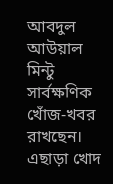আবদুল আউয়াল মিন্টু সার্বক্ষণিক খোঁজ-খবর রাখছেন। এছাড়া খোদ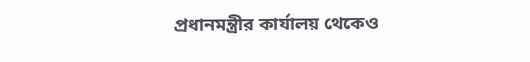প্রধানমন্ত্রীর কার্যালয় থেকেও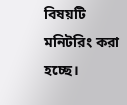বিষয়টি মনিটরিং করা হচ্ছে।